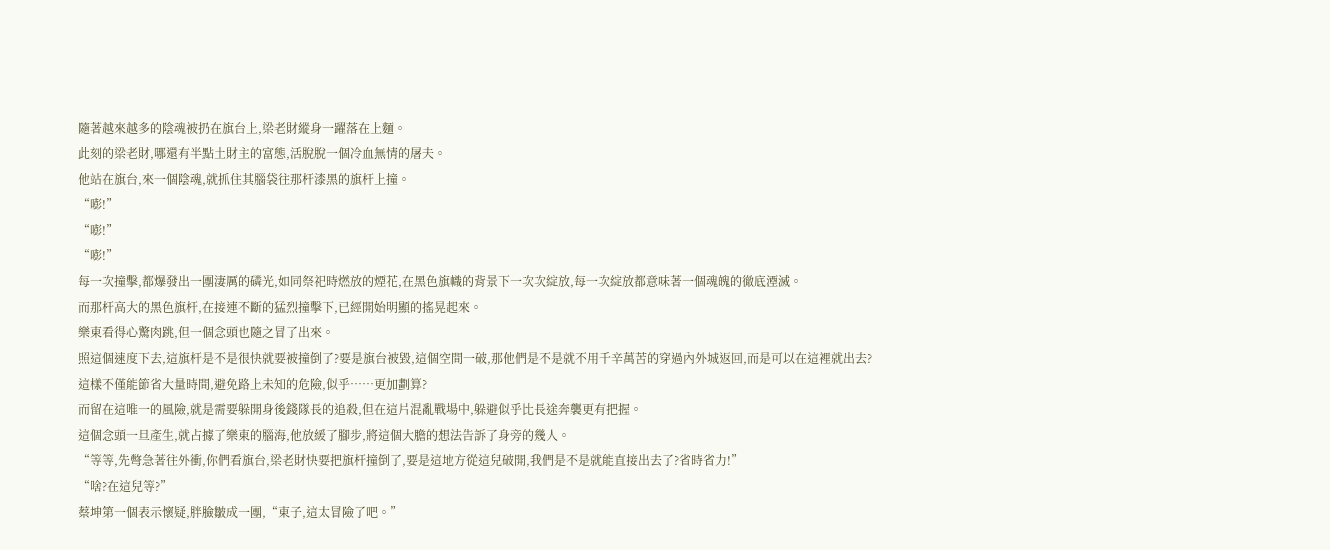隨著越來越多的陰魂被扔在旗台上,梁老財縱身一躍落在上麵。
此刻的梁老財,哪還有半點土財主的富態,活脫脫一個冷血無情的屠夫。
他站在旗台,來一個陰魂,就抓住其腦袋往那杆漆黑的旗杆上撞。
“嘭!”
“嘭!”
“嘭!”
每一次撞擊,都爆發出一團淒厲的磷光,如同祭祀時燃放的煙花,在黑色旗幟的背景下一次次綻放,每一次綻放都意味著一個魂魄的徹底湮滅。
而那杆高大的黑色旗杆,在接連不斷的猛烈撞擊下,已經開始明顯的搖晃起來。
樂東看得心驚肉跳,但一個念頭也隨之冒了出來。
照這個速度下去,這旗杆是不是很快就要被撞倒了?要是旗台被毀,這個空間一破,那他們是不是就不用千辛萬苦的穿過內外城返回,而是可以在這裡就出去?
這樣不僅能節省大量時間,避免路上未知的危險,似乎……更加劃算?
而留在這唯一的風險,就是需要躲開身後錢隊長的追殺,但在這片混亂戰場中,躲避似乎比長途奔襲更有把握。
這個念頭一旦產生,就占據了樂東的腦海,他放緩了腳步,將這個大膽的想法告訴了身旁的幾人。
“等等,先彆急著往外衝,你們看旗台,梁老財快要把旗杆撞倒了,要是這地方從這兒破開,我們是不是就能直接出去了?省時省力!”
“啥?在這兒等?”
蔡坤第一個表示懷疑,胖臉皺成一團,“東子,這太冒險了吧。”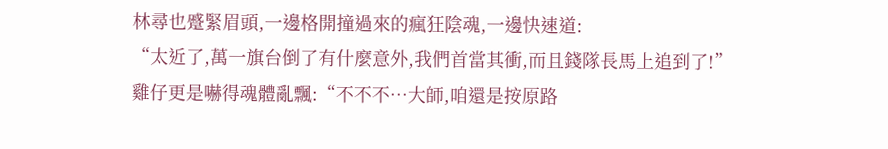林尋也蹙緊眉頭,一邊格開撞過來的瘋狂陰魂,一邊快速道:
“太近了,萬一旗台倒了有什麼意外,我們首當其衝,而且錢隊長馬上追到了!”
雞仔更是嚇得魂體亂飄:“不不不…大師,咱還是按原路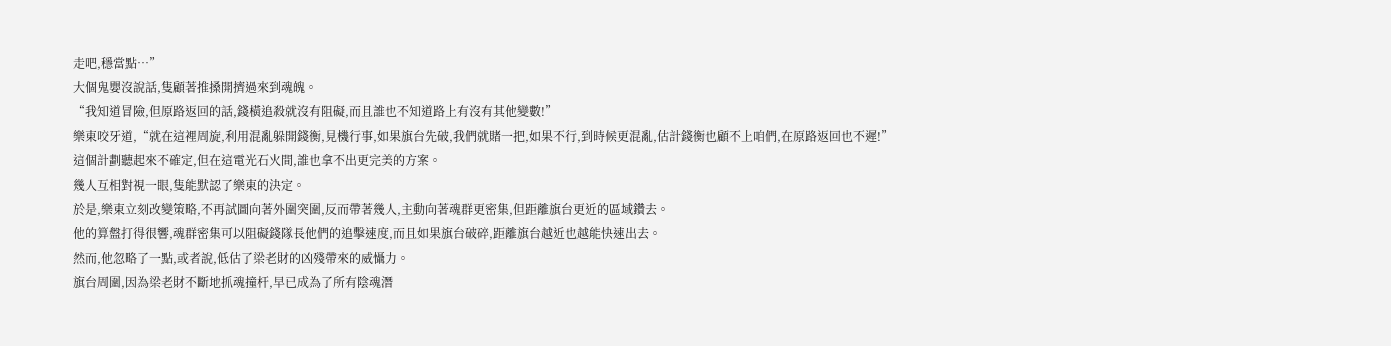走吧,穩當點…”
大個鬼嬰沒說話,隻顧著推搡開擠過來到魂魄。
“我知道冒險,但原路返回的話,錢橫追殺就沒有阻礙,而且誰也不知道路上有沒有其他變數!”
樂東咬牙道,“就在這裡周旋,利用混亂躲開錢衡,見機行事,如果旗台先破,我們就賭一把,如果不行,到時候更混亂,估計錢衡也顧不上咱們,在原路返回也不遲!”
這個計劃聽起來不確定,但在這電光石火間,誰也拿不出更完美的方案。
幾人互相對視一眼,隻能默認了樂東的決定。
於是,樂東立刻改變策略,不再試圖向著外圍突圍,反而帶著幾人,主動向著魂群更密集,但距離旗台更近的區域鑽去。
他的算盤打得很響,魂群密集可以阻礙錢隊長他們的追擊速度,而且如果旗台破碎,距離旗台越近也越能快速出去。
然而,他忽略了一點,或者說,低估了梁老財的凶殘帶來的威懾力。
旗台周圍,因為梁老財不斷地抓魂撞杆,早已成為了所有陰魂潛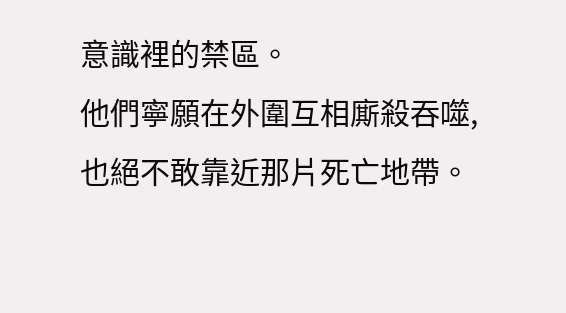意識裡的禁區。
他們寧願在外圍互相廝殺吞噬,也絕不敢靠近那片死亡地帶。